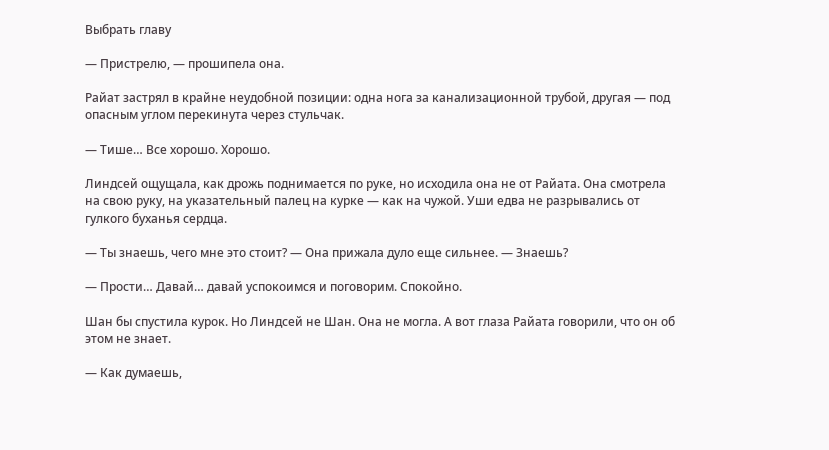Выбрать главу

— Пристрелю, — прошипела она.

Райат застрял в крайне неудобной позиции: одна нога за канализационной трубой, другая — под опасным углом перекинута через стульчак.

— Тише… Все хорошо. Хорошо.

Линдсей ощущала, как дрожь поднимается по руке, но исходила она не от Райата. Она смотрела на свою руку, на указательный палец на курке — как на чужой. Уши едва не разрывались от гулкого буханья сердца.

— Ты знаешь, чего мне это стоит? — Она прижала дуло еще сильнее. — Знаешь?

— Прости… Давай… давай успокоимся и поговорим. Спокойно.

Шан бы спустила курок. Но Линдсей не Шан. Она не могла. А вот глаза Райата говорили, что он об этом не знает.

— Как думаешь,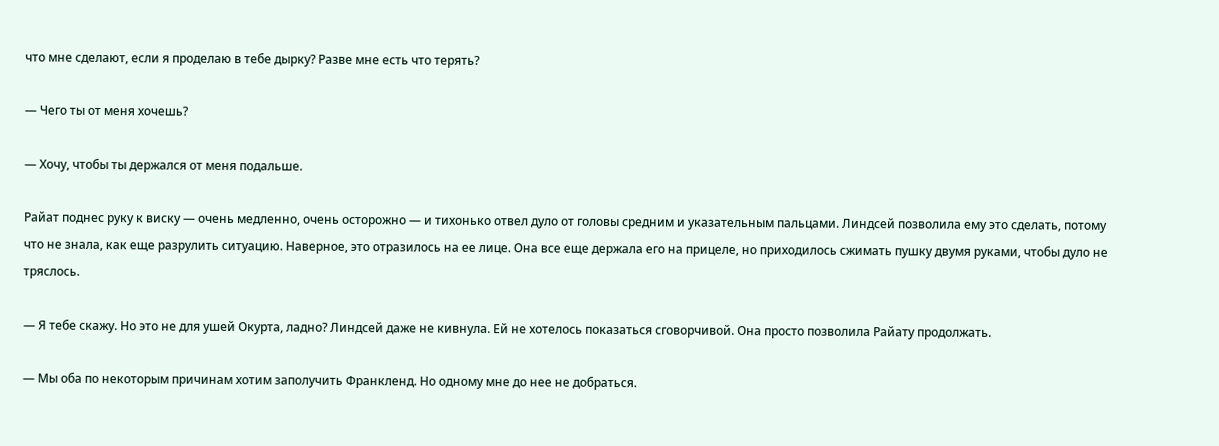что мне сделают, если я проделаю в тебе дырку? Разве мне есть что терять?

— Чего ты от меня хочешь?

— Хочу, чтобы ты держался от меня подальше.

Райат поднес руку к виску — очень медленно, очень осторожно — и тихонько отвел дуло от головы средним и указательным пальцами. Линдсей позволила ему это сделать, потому что не знала, как еще разрулить ситуацию. Наверное, это отразилось на ее лице. Она все еще держала его на прицеле, но приходилось сжимать пушку двумя руками, чтобы дуло не тряслось.

— Я тебе скажу. Нo это не для ушей Окурта, ладно? Линдсей даже не кивнула. Ей не хотелось показаться сговорчивой. Она просто позволила Райату продолжать.

— Мы оба по некоторым причинам хотим заполучить Франкленд. Но одному мне до нее не добраться.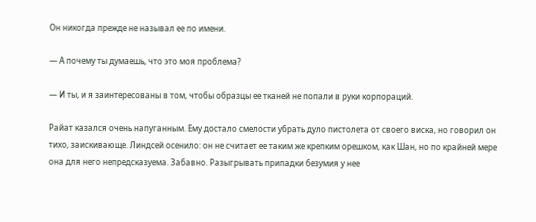Он никогда прежде не называл ее по имени.

— А почему ты думаешь, что это моя проблема?

— И ты, и я заинтересованы в том, чтобы образцы ее тканей не попали в руки корпораций.

Райат казался очень напуганным. Ему достало смелости убрать дуло пистолета от своего виска, но говорил он тихо, заискивающе. Линдсей осенило: он не считает ее таким же крепким орешком, как Шан, но по крайней мере она для него непредсказуема. Забавно. Разыгрывать припадки безумия у нее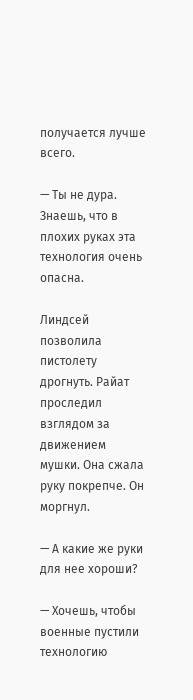получается лучше всего.

— Ты не дура. Знаешь, что в плохих руках эта технология очень опасна.

Линдсей позволила пистолету дрогнуть. Райат проследил взглядом за движением мушки. Она сжала руку покрепче. Он моргнул.

— А какие же руки для нее хороши?

— Хочешь, чтобы военные пустили технологию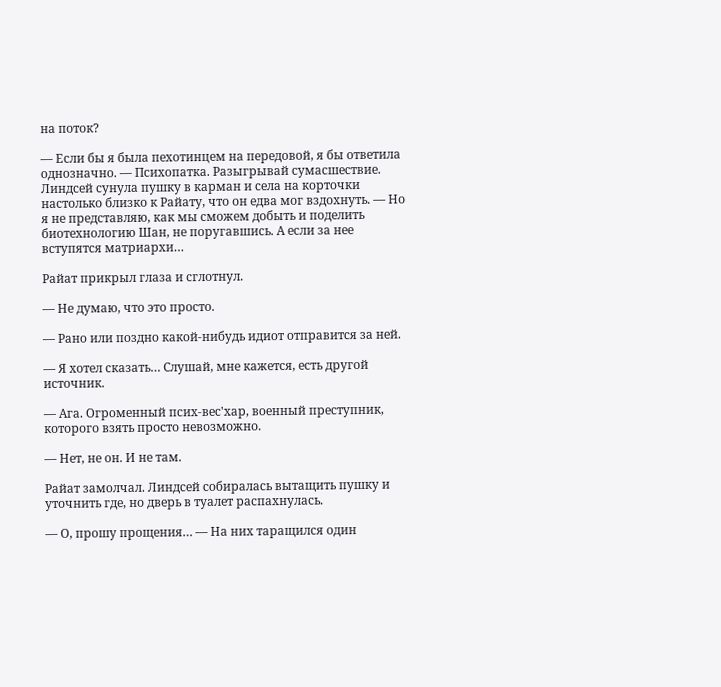на поток?

— Если бы я была пехотинцем на передовой, я бы ответила однозначно. — Психопатка. Разыгрывай сумасшествие. Линдсей сунула пушку в карман и села на корточки настолько близко к Райату, что он едва мог вздохнуть. — Но я не представляю, как мы сможем добыть и поделить биотехнологию Шан, не поругавшись. А если за нее вступятся матриархи…

Райат прикрыл глаза и сглотнул.

— Не думаю, что это просто.

— Рано или поздно какой-нибудь идиот отправится за ней.

— Я хотел сказать… Слушай, мне кажется, есть другой источник.

— Ага. Огроменный псих-вес'хар, военный преступник, которого взять просто невозможно.

— Нет, не он. И не там.

Райат замолчал. Линдсей собиралась вытащить пушку и уточнить где, но дверь в туалет распахнулась.

— О, прошу прощения… — На них таращился один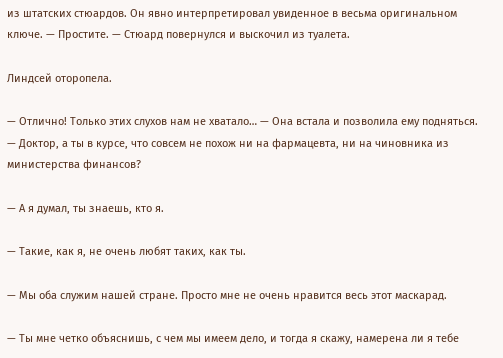из штатских стюардов. Он явно интерпретировал увиденное в весьма оригинальном ключе. — Простите. — Стюард повернулся и выскочил из туалета.

Линдсей оторопела.

— Отлично! Только этих слухов нам не хватало… — Она встала и позволила ему подняться. — Доктор, а ты в курсе, что совсем не похож ни на фармацевта, ни на чиновника из министерства финансов?

— А я думал, ты знаешь, кто я.

— Такие, как я, не очень любят таких, как ты.

— Мы оба служим нашей стране. Просто мне не очень нравится весь этот маскарад.

— Ты мне четко объяснишь, с чем мы имеем дело, и тогда я скажу, намерена ли я тебе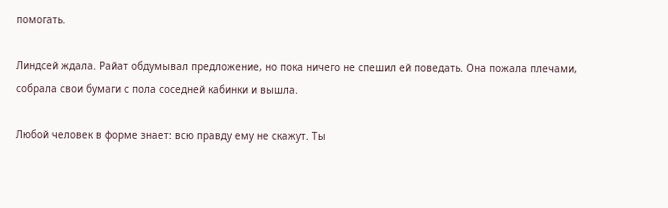помогать.

Линдсей ждала. Райат обдумывал предложение, но пока ничего не спешил ей поведать. Она пожала плечами, собрала свои бумаги с пола соседней кабинки и вышла.

Любой человек в форме знает: всю правду ему не скажут. Ты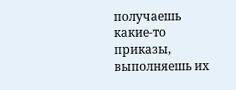получаешь какие-то приказы, выполняешь их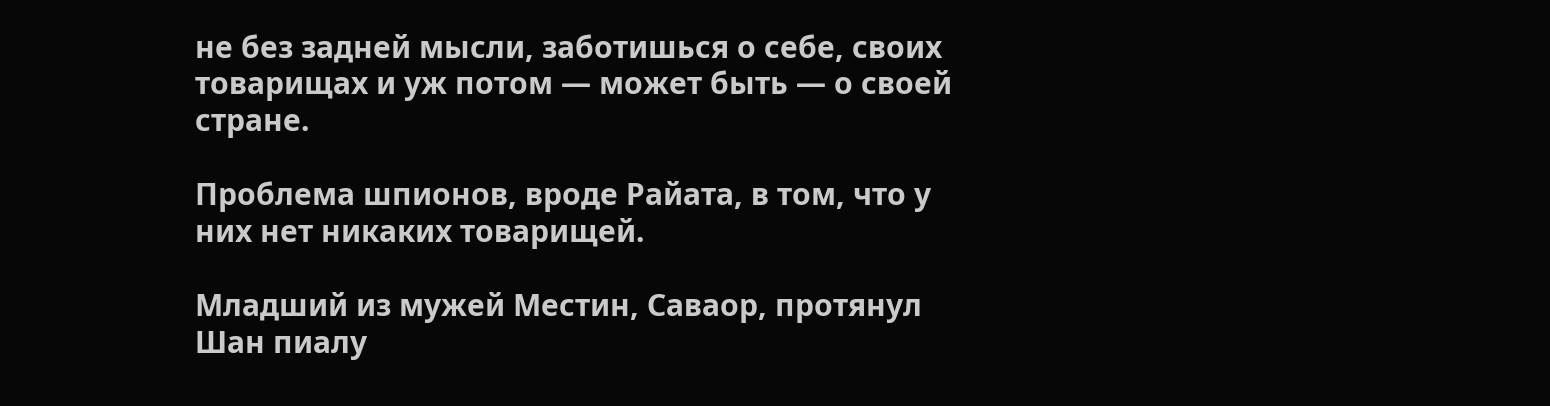не без задней мысли, заботишься о себе, своих товарищах и уж потом — может быть — о своей стране.

Проблема шпионов, вроде Райата, в том, что у них нет никаких товарищей.

Младший из мужей Местин, Саваор, протянул Шан пиалу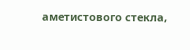аметистового стекла,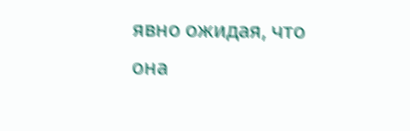явно ожидая, что она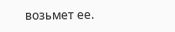возьмет ее.